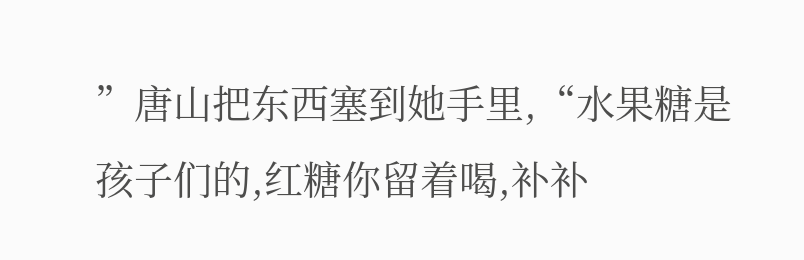”唐山把东西塞到她手里,“水果糖是孩子们的,红糖你留着喝,补补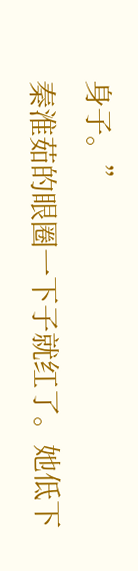身子。”
秦淮茹的眼圈一下子就红了。她低下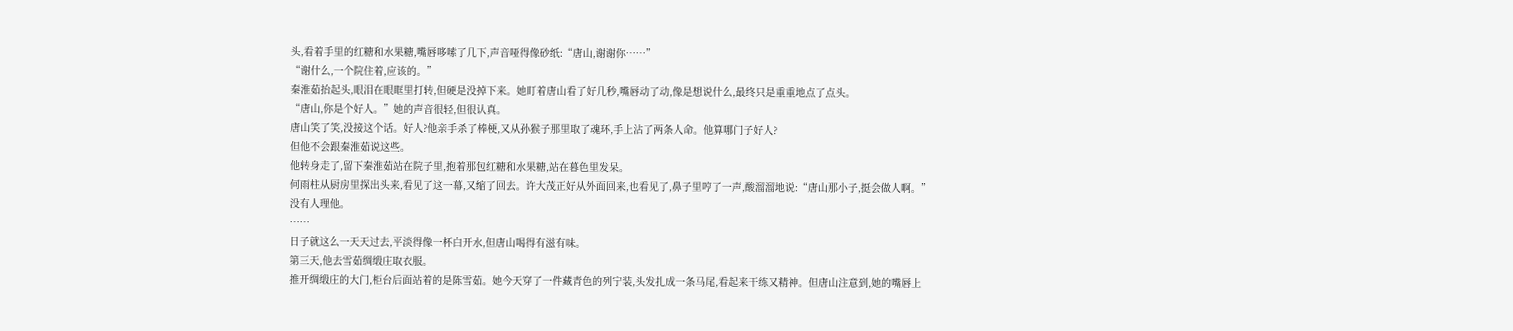头,看着手里的红糖和水果糖,嘴唇哆嗦了几下,声音哑得像砂纸:“唐山,谢谢你……”
“谢什么,一个院住着,应该的。”
秦淮茹抬起头,眼泪在眼眶里打转,但硬是没掉下来。她盯着唐山看了好几秒,嘴唇动了动,像是想说什么,最终只是重重地点了点头。
“唐山,你是个好人。”她的声音很轻,但很认真。
唐山笑了笑,没接这个话。好人?他亲手杀了棒梗,又从孙猴子那里取了魂环,手上沾了两条人命。他算哪门子好人?
但他不会跟秦淮茹说这些。
他转身走了,留下秦淮茹站在院子里,抱着那包红糖和水果糖,站在暮色里发呆。
何雨柱从厨房里探出头来,看见了这一幕,又缩了回去。许大茂正好从外面回来,也看见了,鼻子里哼了一声,酸溜溜地说:“唐山那小子,挺会做人啊。”
没有人理他。
……
日子就这么一天天过去,平淡得像一杯白开水,但唐山喝得有滋有味。
第三天,他去雪茹绸缎庄取衣服。
推开绸缎庄的大门,柜台后面站着的是陈雪茹。她今天穿了一件藏青色的列宁装,头发扎成一条马尾,看起来干练又精神。但唐山注意到,她的嘴唇上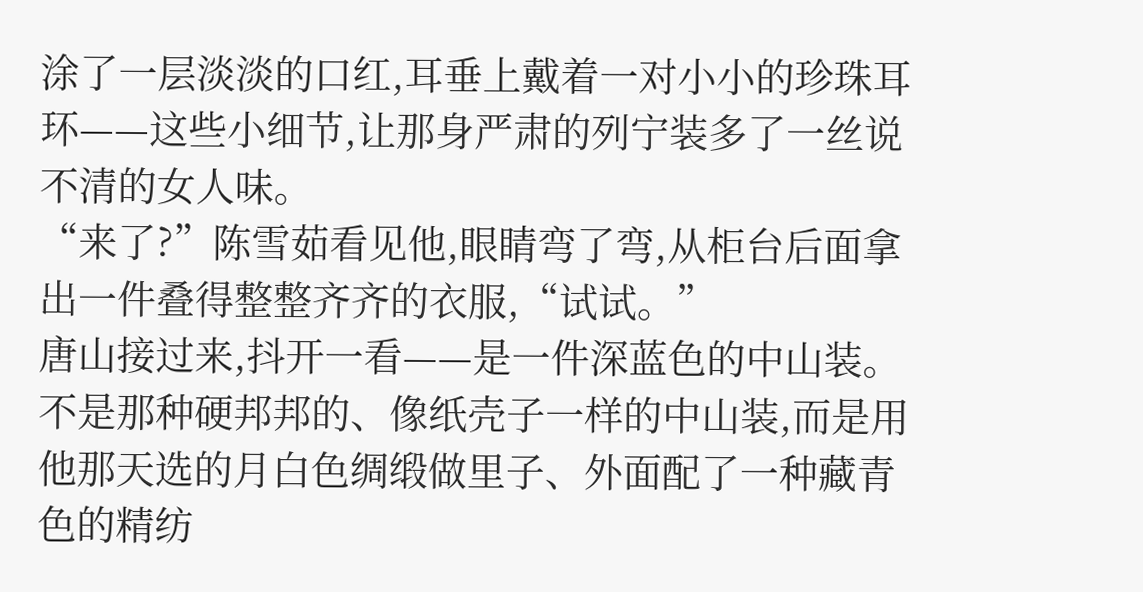涂了一层淡淡的口红,耳垂上戴着一对小小的珍珠耳环——这些小细节,让那身严肃的列宁装多了一丝说不清的女人味。
“来了?”陈雪茹看见他,眼睛弯了弯,从柜台后面拿出一件叠得整整齐齐的衣服,“试试。”
唐山接过来,抖开一看——是一件深蓝色的中山装。
不是那种硬邦邦的、像纸壳子一样的中山装,而是用他那天选的月白色绸缎做里子、外面配了一种藏青色的精纺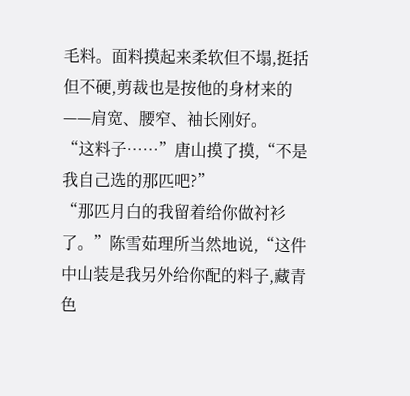毛料。面料摸起来柔软但不塌,挺括但不硬,剪裁也是按他的身材来的——肩宽、腰窄、袖长刚好。
“这料子……”唐山摸了摸,“不是我自己选的那匹吧?”
“那匹月白的我留着给你做衬衫了。”陈雪茹理所当然地说,“这件中山装是我另外给你配的料子,藏青色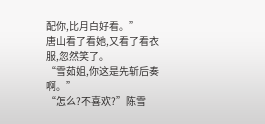配你,比月白好看。”
唐山看了看她,又看了看衣服,忽然笑了。
“雪茹姐,你这是先斩后奏啊。”
“怎么?不喜欢?”陈雪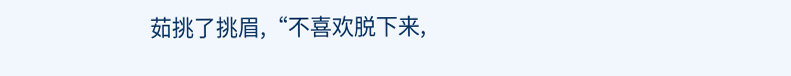茹挑了挑眉,“不喜欢脱下来,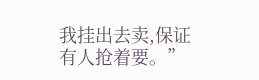我挂出去卖,保证有人抢着要。”